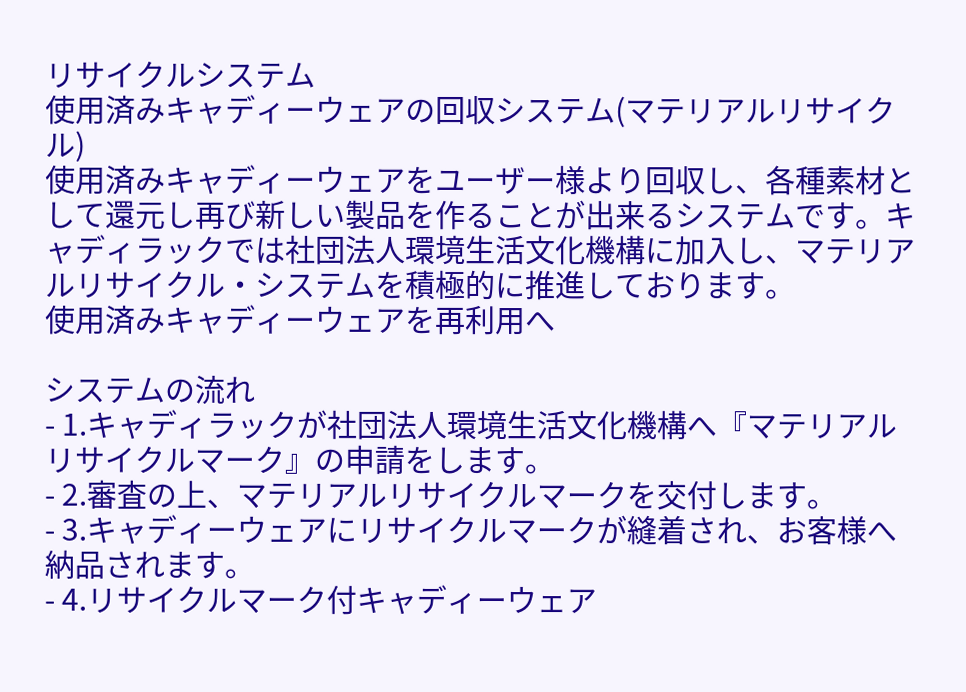リサイクルシステム
使用済みキャディーウェアの回収システム(マテリアルリサイクル)
使用済みキャディーウェアをユーザー様より回収し、各種素材として還元し再び新しい製品を作ることが出来るシステムです。キャディラックでは社団法人環境生活文化機構に加入し、マテリアルリサイクル・システムを積極的に推進しております。
使用済みキャディーウェアを再利用へ

システムの流れ
- 1.キャディラックが社団法人環境生活文化機構へ『マテリアルリサイクルマーク』の申請をします。
- 2.審査の上、マテリアルリサイクルマークを交付します。
- 3.キャディーウェアにリサイクルマークが縫着され、お客様へ納品されます。
- 4.リサイクルマーク付キャディーウェア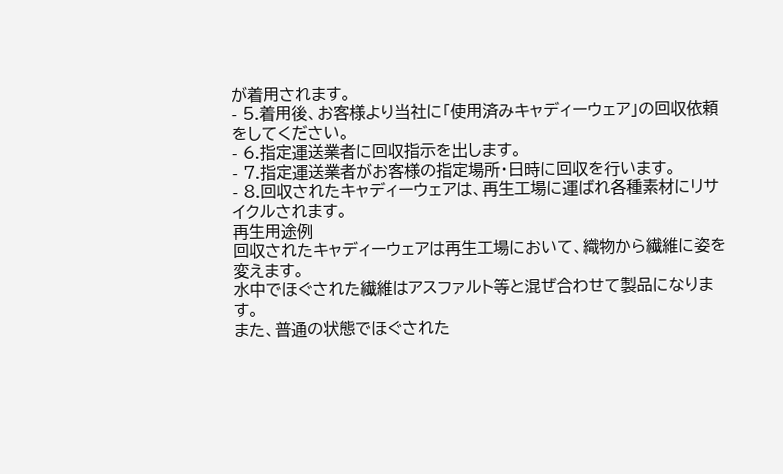が着用されます。
- 5.着用後、お客様より当社に「使用済みキャディーウェア」の回収依頼をしてください。
- 6.指定運送業者に回収指示を出します。
- 7.指定運送業者がお客様の指定場所・日時に回収を行います。
- 8.回収されたキャディーウェアは、再生工場に運ばれ各種素材にリサイクルされます。
再生用途例
回収されたキャディーウェアは再生工場において、織物から繊維に姿を変えます。
水中でほぐされた繊維はアスファルト等と混ぜ合わせて製品になります。
また、普通の状態でほぐされた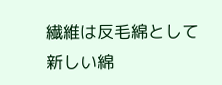繊維は反毛綿として新しい綿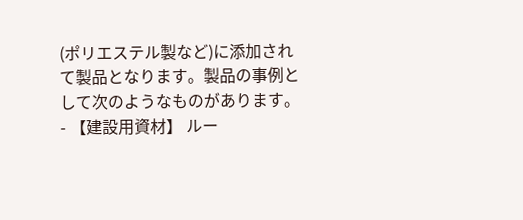(ポリエステル製など)に添加されて製品となります。製品の事例として次のようなものがあります。
- 【建設用資材】 ルー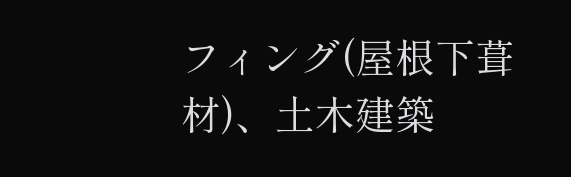フィング(屋根下葺材)、土木建築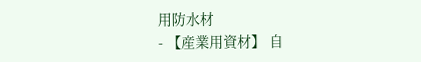用防水材
- 【産業用資材】 自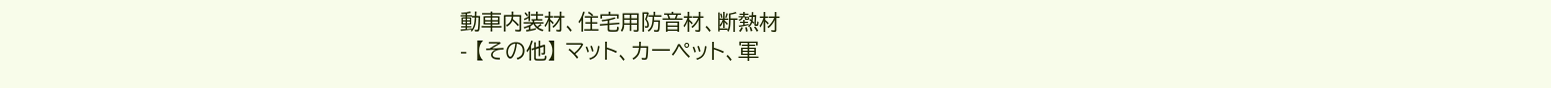動車内装材、住宅用防音材、断熱材
- 【その他】 マット、カーペット、軍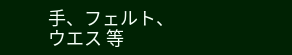手、フェルト、ウエス 等